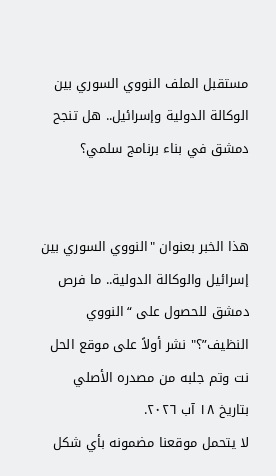مستقبل الملف النووي السوري بين الوكالة الدولية وإسرائيل.. هل تنجح دمشق في بناء برنامج سلمي؟


هذا الخبر بعنوان "النووي السوري بين إسرائيل والوكالة الدولية.. ما فرص دمشق للحصول على “النووي النظيف”؟" نشر أولاً على موقع الحل نت وتم جلبه من مصدره الأصلي بتاريخ ١٨ آب ٢٠٢٦.
لا يتحمل موقعنا مضمونه بأي شكل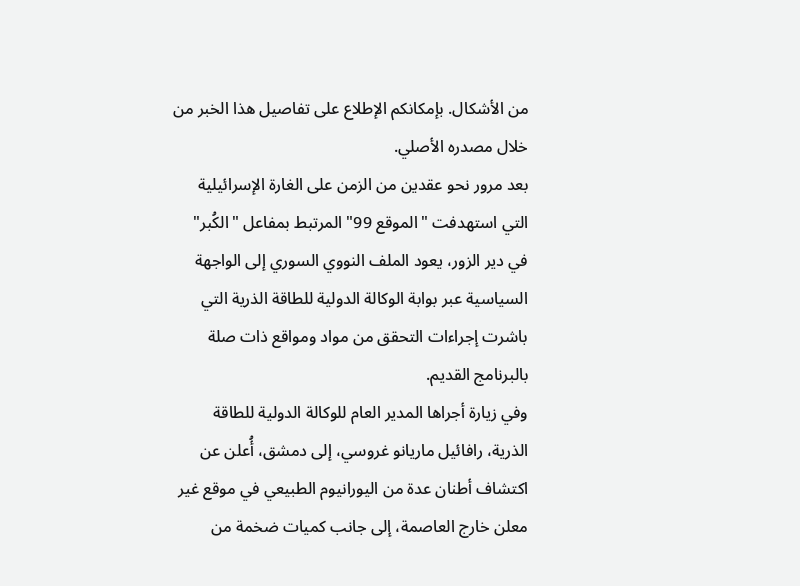من الأشكال. بإمكانكم الإطلاع على تفاصيل هذا الخبر من خلال مصدره الأصلي.
بعد مرور نحو عقدين من الزمن على الغارة الإسرائيلية التي استهدفت "الموقع 99" المرتبط بمفاعل "الكُبر" في دير الزور، يعود الملف النووي السوري إلى الواجهة السياسية عبر بوابة الوكالة الدولية للطاقة الذرية التي باشرت إجراءات التحقق من مواد ومواقع ذات صلة بالبرنامج القديم.
وفي زيارة أجراها المدير العام للوكالة الدولية للطاقة الذرية، رافائيل ماريانو غروسي، إلى دمشق، أُعلن عن اكتشاف أطنان عدة من اليورانيوم الطبيعي في موقع غير معلن خارج العاصمة، إلى جانب كميات ضخمة من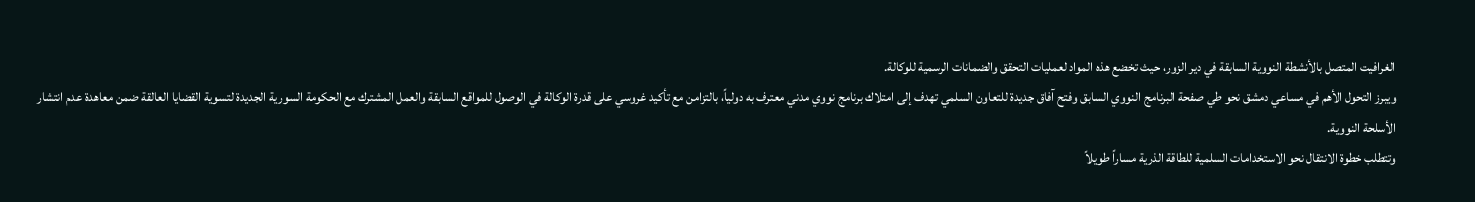الغرافيت المتصل بالأنشطة النووية السابقة في دير الزور، حيث تخضع هذه المواد لعمليات التحقق والضمانات الرسمية للوكالة.
ويبرز التحول الأهم في مساعي دمشق نحو طي صفحة البرنامج النووي السابق وفتح آفاق جديدة للتعاون السلمي تهدف إلى امتلاك برنامج نووي مدني معترف به دولياً، بالتزامن مع تأكيد غروسي على قدرة الوكالة في الوصول للمواقع السابقة والعمل المشترك مع الحكومة السورية الجديدة لتسوية القضايا العالقة ضمن معاهدة عدم انتشار الأسلحة النووية.
وتتطلب خطوة الانتقال نحو الاستخدامات السلمية للطاقة الذرية مساراً طويلاً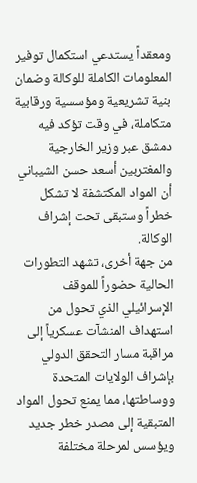ومعقداً يستدعي استكمال توفير المعلومات الكاملة للوكالة وضمان بنية تشريعية ومؤسسية ورقابية متكاملة، في وقت تؤكد فيه دمشق عبر وزير الخارجية والمغتربين أسعد حسن الشيباني أن المواد المكتشفة لا تشكل خطراً وستبقى تحت إشراف الوكالة.
من جهة أخرى، تشهد التطورات الحالية حضوراً للموقف الإسرائيلي الذي تحول من استهداف المنشآت عسكرياً إلى مراقبة مسار التحقق الدولي بإشراف الولايات المتحدة ووساطتها، مما يمنع تحول المواد المتبقية إلى مصدر خطر جديد ويؤسس لمرحلة مختلفة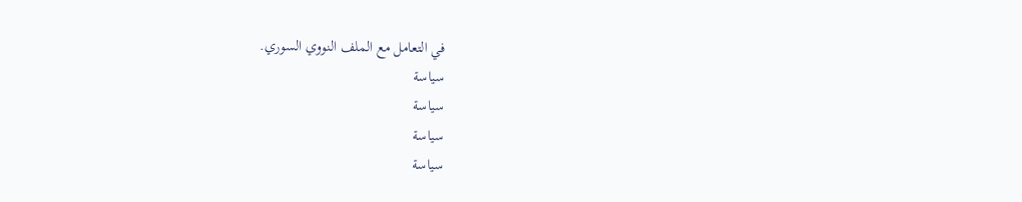في التعامل مع الملف النووي السوري.
سياسة
سياسة
سياسة
سياسة